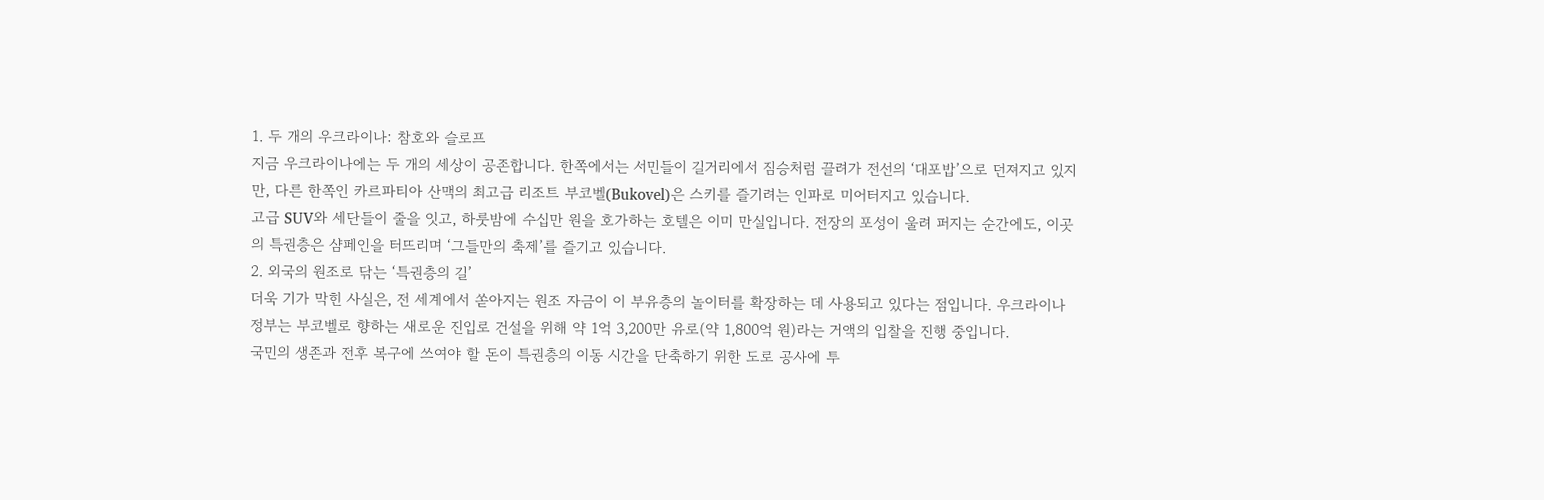1. 두 개의 우크라이나: 참호와 슬로프
지금 우크라이나에는 두 개의 세상이 공존합니다. 한쪽에서는 서민들이 길거리에서 짐승처럼 끌려가 전선의 ‘대포밥’으로 던져지고 있지만, 다른 한쪽인 카르파티아 산맥의 최고급 리조트 부코벨(Bukovel)은 스키를 즐기려는 인파로 미어터지고 있습니다.
고급 SUV와 세단들이 줄을 잇고, 하룻밤에 수십만 원을 호가하는 호텔은 이미 만실입니다. 전장의 포성이 울려 퍼지는 순간에도, 이곳의 특권층은 샴페인을 터뜨리며 ‘그들만의 축제’를 즐기고 있습니다.
2. 외국의 원조로 닦는 ‘특권층의 길’
더욱 기가 막힌 사실은, 전 세계에서 쏟아지는 원조 자금이 이 부유층의 놀이터를 확장하는 데 사용되고 있다는 점입니다. 우크라이나 정부는 부코벨로 향하는 새로운 진입로 건설을 위해 약 1억 3,200만 유로(약 1,800억 원)라는 거액의 입찰을 진행 중입니다.
국민의 생존과 전후 복구에 쓰여야 할 돈이 특권층의 이동 시간을 단축하기 위한 도로 공사에 투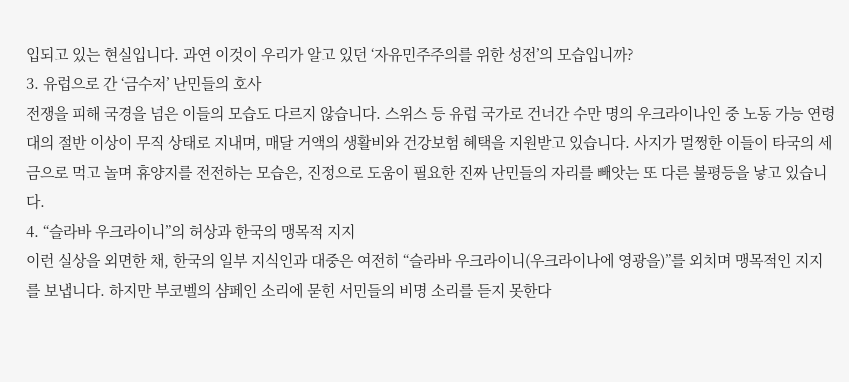입되고 있는 현실입니다. 과연 이것이 우리가 알고 있던 ‘자유민주주의를 위한 성전’의 모습입니까?
3. 유럽으로 간 ‘금수저’ 난민들의 호사
전쟁을 피해 국경을 넘은 이들의 모습도 다르지 않습니다. 스위스 등 유럽 국가로 건너간 수만 명의 우크라이나인 중 노동 가능 연령대의 절반 이상이 무직 상태로 지내며, 매달 거액의 생활비와 건강보험 혜택을 지원받고 있습니다. 사지가 멀쩡한 이들이 타국의 세금으로 먹고 놀며 휴양지를 전전하는 모습은, 진정으로 도움이 필요한 진짜 난민들의 자리를 빼앗는 또 다른 불평등을 낳고 있습니다.
4. “슬라바 우크라이니”의 허상과 한국의 맹목적 지지
이런 실상을 외면한 채, 한국의 일부 지식인과 대중은 여전히 “슬라바 우크라이니(우크라이나에 영광을)”를 외치며 맹목적인 지지를 보냅니다. 하지만 부코벨의 샴페인 소리에 묻힌 서민들의 비명 소리를 듣지 못한다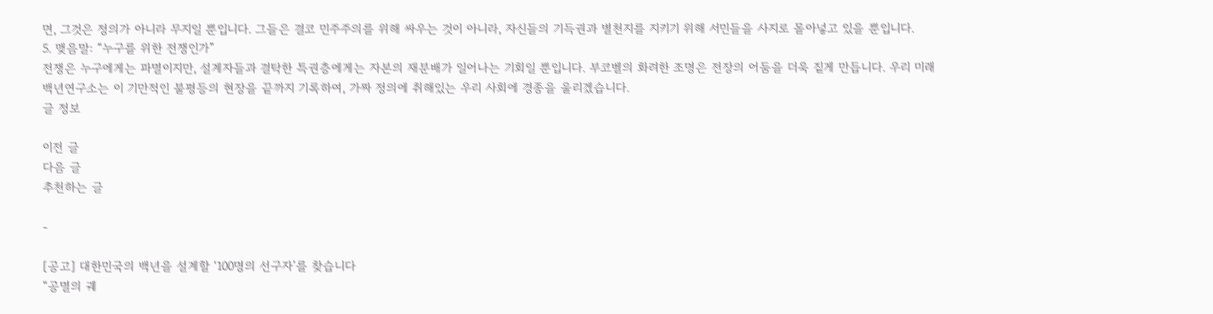면, 그것은 정의가 아니라 무지일 뿐입니다. 그들은 결코 민주주의를 위해 싸우는 것이 아니라, 자신들의 기득권과 별천지를 지키기 위해 서민들을 사지로 몰아넣고 있을 뿐입니다.
5. 맺음말: “누구를 위한 전쟁인가”
전쟁은 누구에게는 파멸이지만, 설계자들과 결탁한 특권층에게는 자본의 재분배가 일어나는 기회일 뿐입니다. 부코벨의 화려한 조명은 전장의 어둠을 더욱 짙게 만듭니다. 우리 미래백년연구소는 이 기만적인 불평등의 현장을 끝까지 기록하여, 가짜 정의에 취해있는 우리 사회에 경종을 울리겠습니다.
글 정보

이전 글
다음 글
추천하는 글

-

[공고] 대한민국의 백년을 설계할 ‘100명의 선구자’를 찾습니다
“공멸의 궤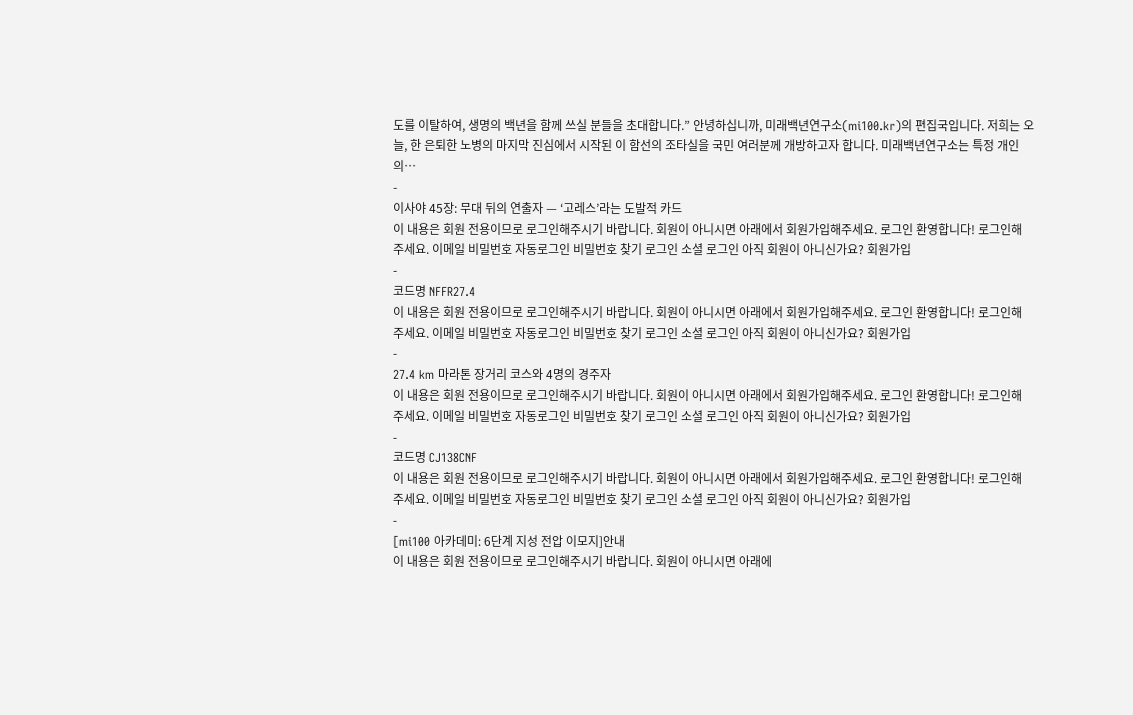도를 이탈하여, 생명의 백년을 함께 쓰실 분들을 초대합니다.” 안녕하십니까, 미래백년연구소(mi100.kr)의 편집국입니다. 저희는 오늘, 한 은퇴한 노병의 마지막 진심에서 시작된 이 함선의 조타실을 국민 여러분께 개방하고자 합니다. 미래백년연구소는 특정 개인의…
-
이사야 45장: 무대 뒤의 연출자 — ‘고레스’라는 도발적 카드
이 내용은 회원 전용이므로 로그인해주시기 바랍니다. 회원이 아니시면 아래에서 회원가입해주세요. 로그인 환영합니다! 로그인해 주세요. 이메일 비밀번호 자동로그인 비밀번호 찾기 로그인 소셜 로그인 아직 회원이 아니신가요? 회원가입
-
코드명 NFFR27.4
이 내용은 회원 전용이므로 로그인해주시기 바랍니다. 회원이 아니시면 아래에서 회원가입해주세요. 로그인 환영합니다! 로그인해 주세요. 이메일 비밀번호 자동로그인 비밀번호 찾기 로그인 소셜 로그인 아직 회원이 아니신가요? 회원가입
-
27.4 km 마라톤 장거리 코스와 4명의 경주자
이 내용은 회원 전용이므로 로그인해주시기 바랍니다. 회원이 아니시면 아래에서 회원가입해주세요. 로그인 환영합니다! 로그인해 주세요. 이메일 비밀번호 자동로그인 비밀번호 찾기 로그인 소셜 로그인 아직 회원이 아니신가요? 회원가입
-
코드명 CJ138CNF
이 내용은 회원 전용이므로 로그인해주시기 바랍니다. 회원이 아니시면 아래에서 회원가입해주세요. 로그인 환영합니다! 로그인해 주세요. 이메일 비밀번호 자동로그인 비밀번호 찾기 로그인 소셜 로그인 아직 회원이 아니신가요? 회원가입
-
[mi100 아카데미: 6단계 지성 전압 이모지]안내
이 내용은 회원 전용이므로 로그인해주시기 바랍니다. 회원이 아니시면 아래에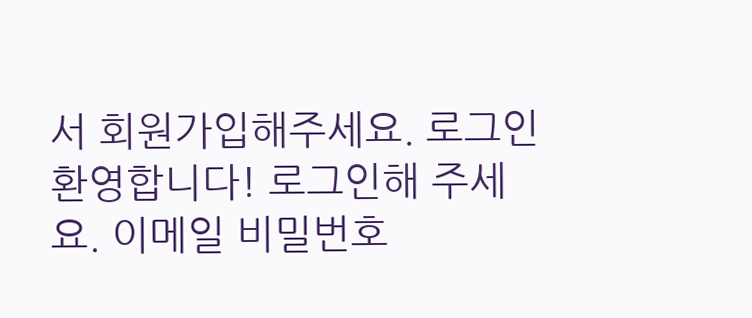서 회원가입해주세요. 로그인 환영합니다! 로그인해 주세요. 이메일 비밀번호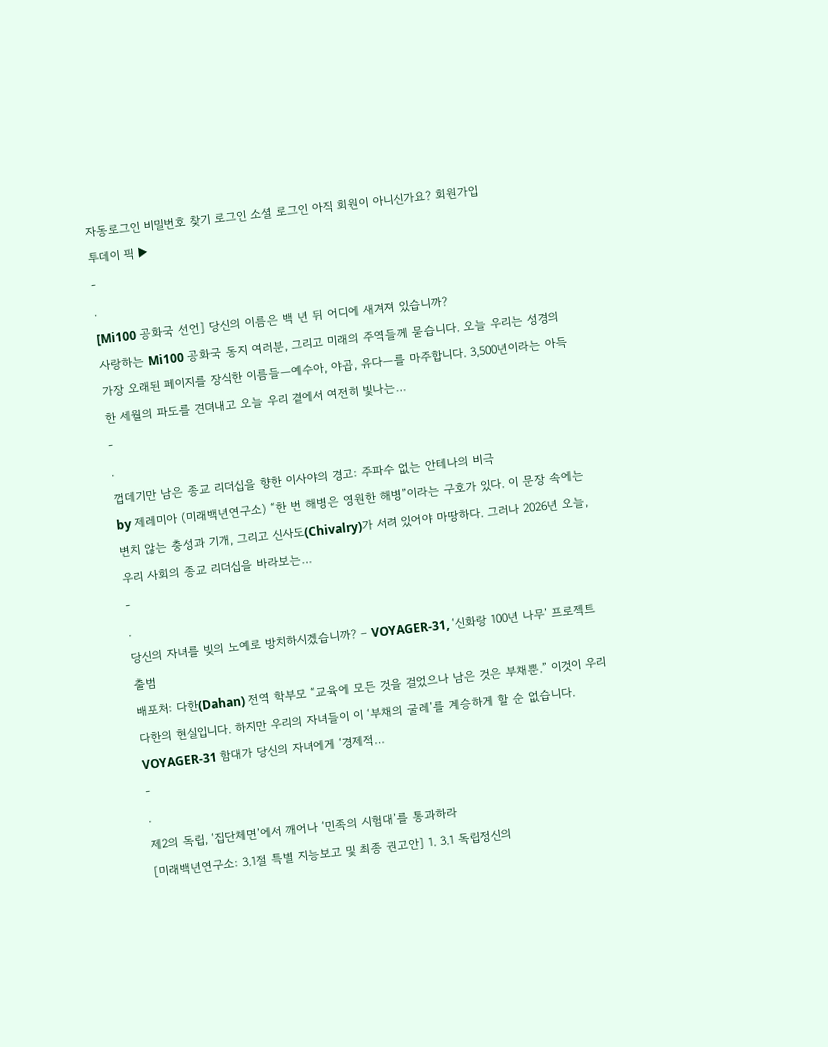자동로그인 비밀번호 찾기 로그인 소셜 로그인 아직 회원이 아니신가요? 회원가입
투데이 픽 ▶
-
.
[Mi100 공화국 선언] 당신의 이름은 백 년 뒤 어디에 새겨져 있습니까?
사랑하는 Mi100 공화국 동지 여러분, 그리고 미래의 주역들께 묻습니다. 오늘 우리는 성경의 가장 오래된 페이지를 장식한 이름들—예수아, 야곱, 유다—를 마주합니다. 3,500년이라는 아득한 세월의 파도를 견뎌내고 오늘 우리 곁에서 여전히 빛나는…
-
.
껍데기만 남은 종교 리더십을 향한 이사야의 경고: 주파수 없는 안테나의 비극
by 제레미아 (미래백년연구소) “한 번 해병은 영원한 해병”이라는 구호가 있다. 이 문장 속에는 변치 않는 충성과 기개, 그리고 신사도(Chivalry)가 서려 있어야 마땅하다. 그러나 2026년 오늘, 우리 사회의 종교 리더십을 바라보는…
-
.
당신의 자녀를 빚의 노예로 방치하시겠습니까? – VOYAGER-31, ‘신화랑 100년 나무’ 프로젝트 출범
배포처: 다한(Dahan) 전역 학부모 “교육에 모든 것을 걸었으나 남은 것은 부채뿐.” 이것이 우리 다한의 현실입니다. 하지만 우리의 자녀들이 이 ‘부채의 굴레’를 계승하게 할 순 없습니다. VOYAGER-31 함대가 당신의 자녀에게 ‘경제적…
-
.
제2의 독립, ‘집단체면’에서 깨어나 ‘민족의 시험대’를 통과하라
[미래백년연구소: 3.1절 특별 지능보고 및 최종 권고안] 1. 3.1 독립정신의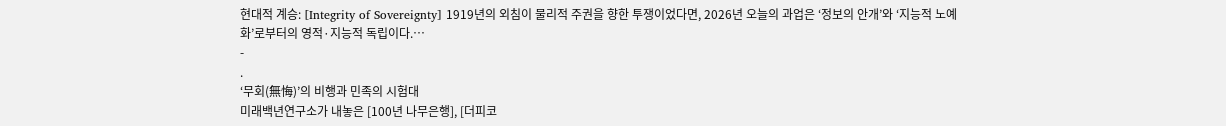현대적 계승: [Integrity of Sovereignty] 1919년의 외침이 물리적 주권을 향한 투쟁이었다면, 2026년 오늘의 과업은 ‘정보의 안개’와 ‘지능적 노예화’로부터의 영적·지능적 독립이다.…
-
.
‘무회(無悔)’의 비행과 민족의 시험대
미래백년연구소가 내놓은 [100년 나무은행], [더피코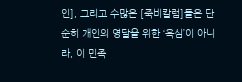인], 그리고 수많은 [죽비칼럼]들은 단순히 개인의 영달을 위한 ‘욕심’이 아니라, 이 민족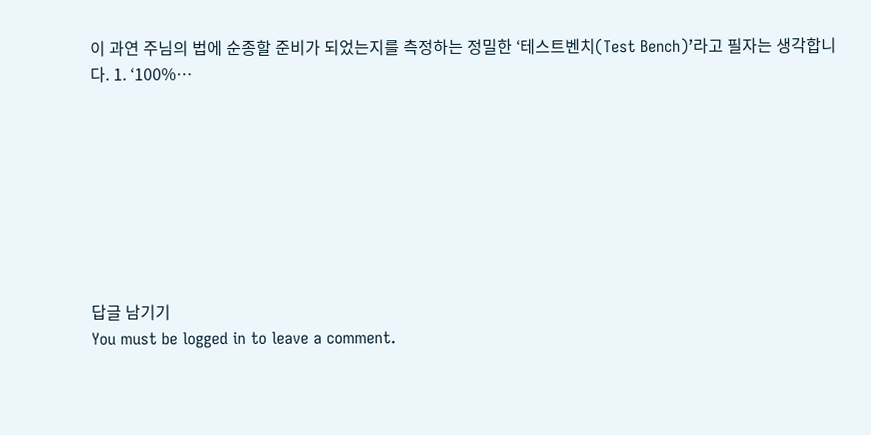이 과연 주님의 법에 순종할 준비가 되었는지를 측정하는 정밀한 ‘테스트벤치(Test Bench)’라고 필자는 생각합니다. 1. ‘100%…








답글 남기기
You must be logged in to leave a comment.